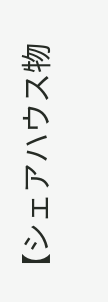【シェアハウス物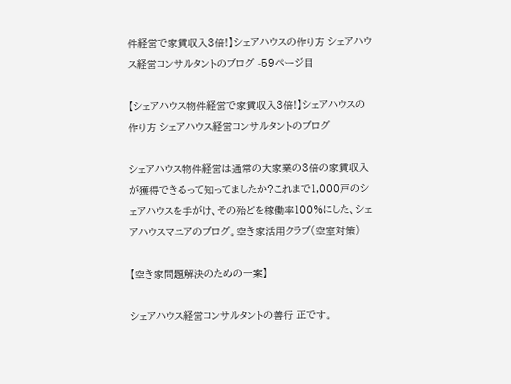件経営で家賃収入3倍!】シェアハウスの作り方 シェアハウス経営コンサルタントのブログ -59ページ目

【シェアハウス物件経営で家賃収入3倍!】シェアハウスの作り方 シェアハウス経営コンサルタントのブログ

シェアハウス物件経営は通常の大家業の3倍の家賃収入が獲得できるって知ってましたか?これまで1,000戸のシェアハウスを手がけ、その殆どを稼働率100%にした、シェアハウスマニアのブログ。空き家活用クラブ(空室対策)

【空き家問題解決のための一案】

シェアハウス経営コンサルタントの善行 正です。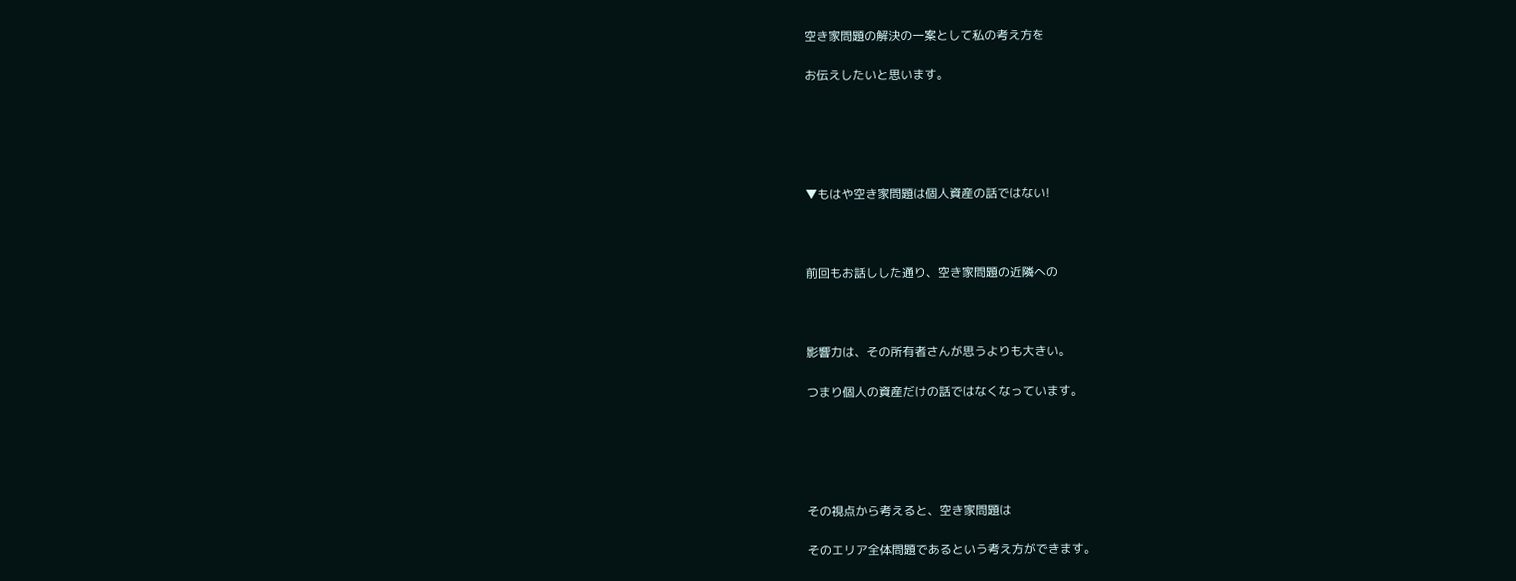空き家問題の解決の一案として私の考え方を

お伝えしたいと思います。





▼もはや空き家問題は個人資産の話ではない!



前回もお話しした通り、空き家問題の近隣への



影響力は、その所有者さんが思うよりも大きい。

つまり個人の資産だけの話ではなくなっています。





その視点から考えると、空き家問題は

そのエリア全体問題であるという考え方ができます。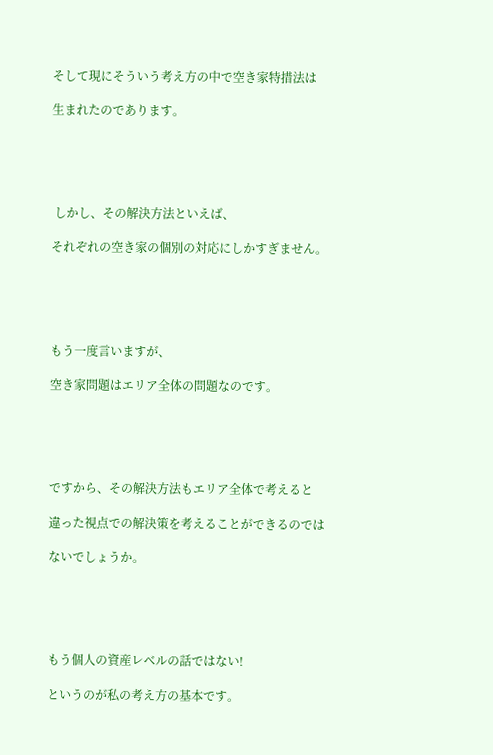そして現にそういう考え方の中で空き家特措法は

生まれたのであります。





 しかし、その解決方法といえば、

それぞれの空き家の個別の対応にしかすぎません。





もう一度言いますが、

空き家問題はエリア全体の問題なのです。





ですから、その解決方法もエリア全体で考えると

違った視点での解決策を考えることができるのでは

ないでしょうか。





もう個人の資産レベルの話ではない!

というのが私の考え方の基本です。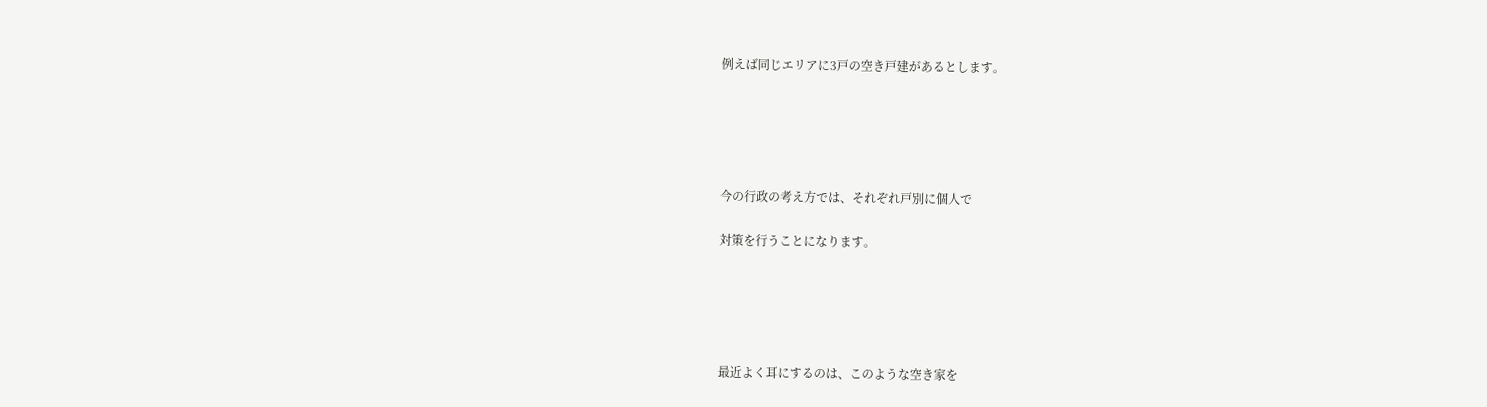例えば同じエリアに3戸の空き戸建があるとします。





今の行政の考え方では、それぞれ戸別に個人で

対策を行うことになります。





最近よく耳にするのは、このような空き家を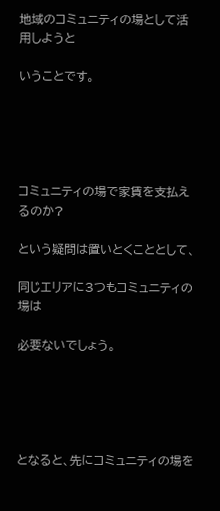地域のコミュニティの場として活用しようと

いうことです。





コミュニティの場で家賃を支払えるのか?

という疑問は置いとくこととして、

同じエリアに3つもコミュニティの場は

必要ないでしょう。





となると、先にコミュニティの場を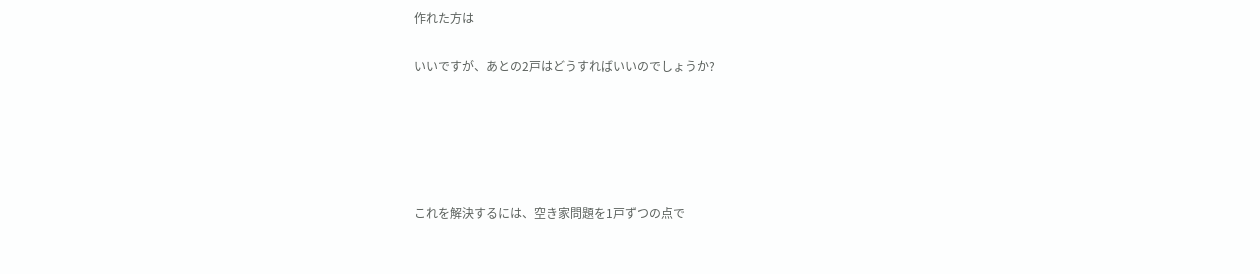作れた方は

いいですが、あとの2戸はどうすればいいのでしょうか?





これを解決するには、空き家問題を1戸ずつの点で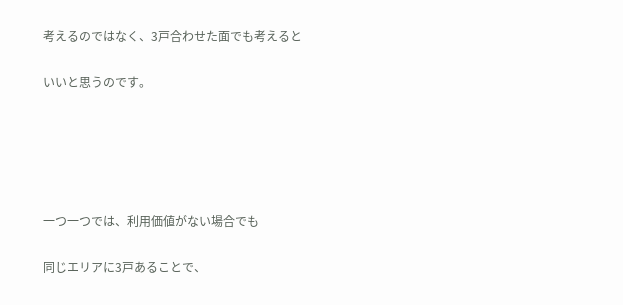考えるのではなく、3戸合わせた面でも考えると

いいと思うのです。





一つ一つでは、利用価値がない場合でも

同じエリアに3戸あることで、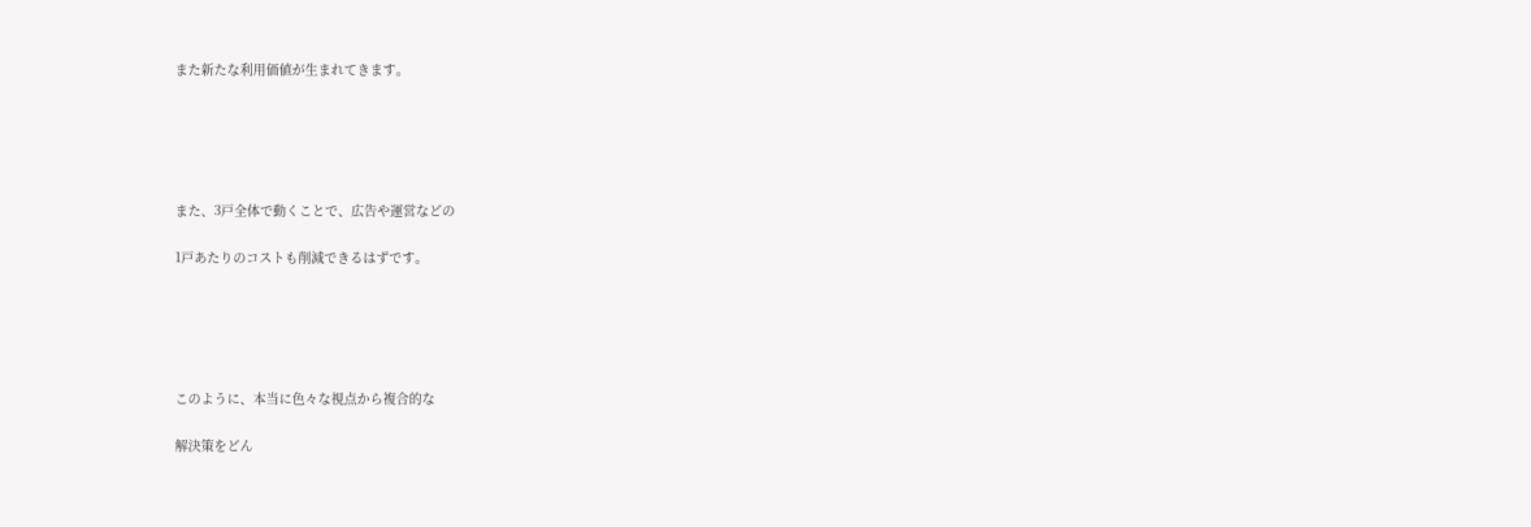また新たな利用価値が生まれてきます。





また、3戸全体で動くことで、広告や運営などの

1戸あたりのコストも削減できるはずです。





このように、本当に色々な視点から複合的な

解決策をどん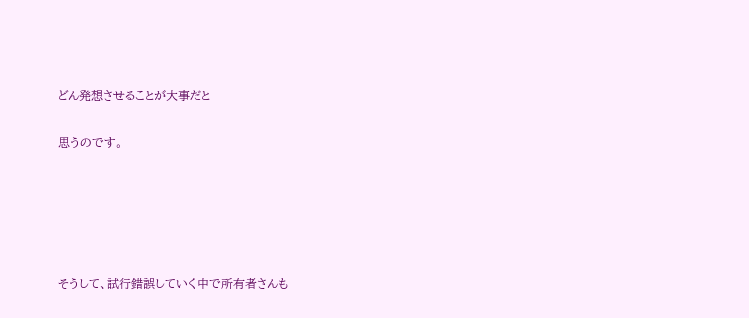どん発想させることが大事だと

思うのです。





そうして、試行錯誤していく中で所有者さんも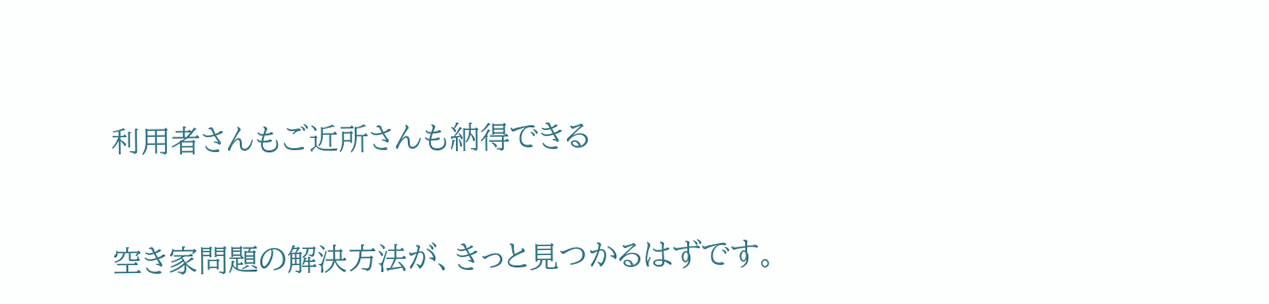利用者さんもご近所さんも納得できる

空き家問題の解決方法が、きっと見つかるはずです。